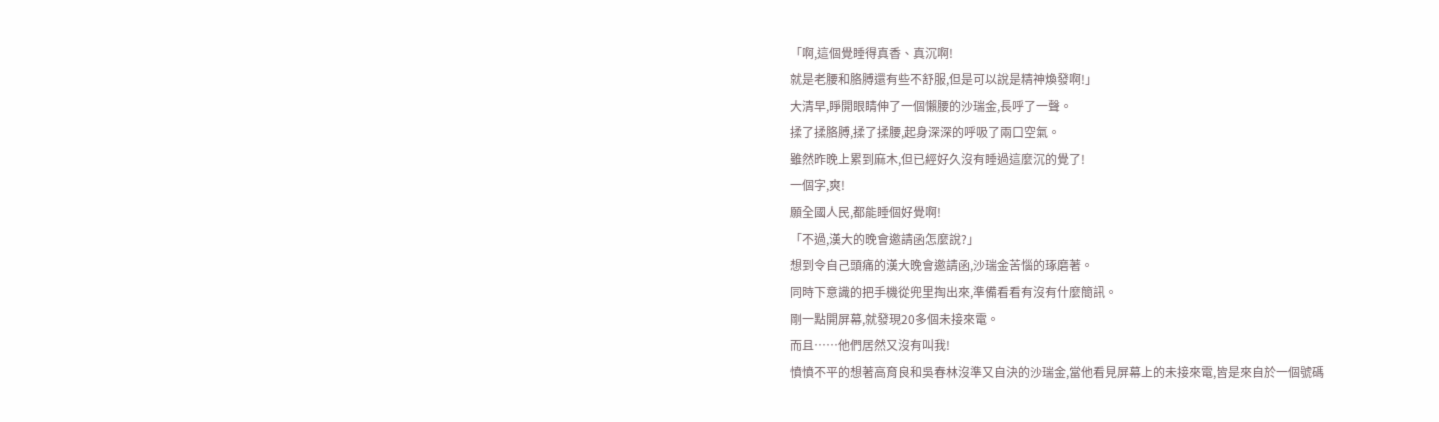「啊,這個覺睡得真香、真沉啊!
就是老腰和胳膊還有些不舒服,但是可以說是精神煥發啊!」
大清早,睜開眼睛伸了一個懶腰的沙瑞金,長呼了一聲。
揉了揉胳膊,揉了揉腰,起身深深的呼吸了兩口空氣。
雖然昨晚上累到麻木,但已經好久沒有睡過這麼沉的覺了!
一個字,爽!
願全國人民,都能睡個好覺啊!
「不過,漢大的晚會邀請函怎麼說?」
想到令自己頭痛的漢大晚會邀請函,沙瑞金苦惱的琢磨著。
同時下意識的把手機從兜里掏出來,準備看看有沒有什麼簡訊。
剛一點開屏幕,就發現20多個未接來電。
而且……他們居然又沒有叫我!
憤憤不平的想著高育良和吳春林沒準又自決的沙瑞金,當他看見屏幕上的未接來電,皆是來自於一個號碼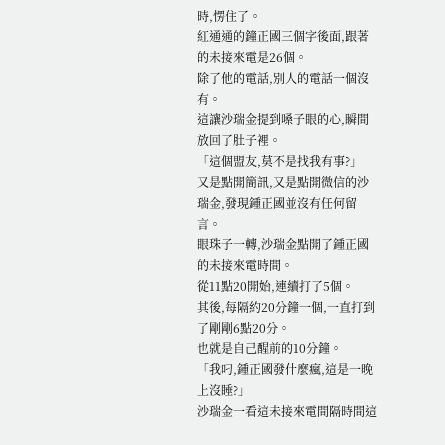時,愣住了。
紅通通的鐘正國三個字後面,跟著的未接來電是26個。
除了他的電話,別人的電話一個沒有。
這讓沙瑞金提到嗓子眼的心,瞬間放回了肚子裡。
「這個盟友,莫不是找我有事?」
又是點開簡訊,又是點開微信的沙瑞金,發現鍾正國並沒有任何留言。
眼珠子一轉,沙瑞金點開了鍾正國的未接來電時間。
從11點20開始,連續打了5個。
其後,每隔約20分鐘一個,一直打到了剛剛6點20分。
也就是自己醒前的10分鐘。
「我叼,鍾正國發什麼瘋,這是一晚上沒睡?」
沙瑞金一看這未接來電間隔時間這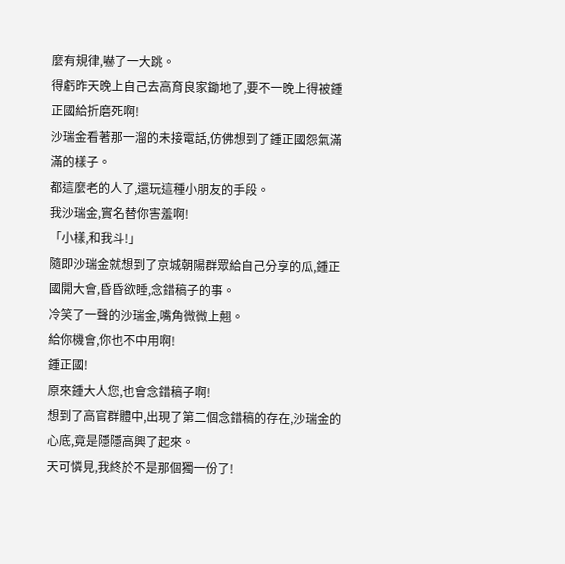麼有規律,嚇了一大跳。
得虧昨天晚上自己去高育良家鋤地了,要不一晚上得被鍾正國給折磨死啊!
沙瑞金看著那一溜的未接電話,仿佛想到了鍾正國怨氣滿滿的樣子。
都這麼老的人了,還玩這種小朋友的手段。
我沙瑞金,實名替你害羞啊!
「小樣,和我斗!」
隨即沙瑞金就想到了京城朝陽群眾給自己分享的瓜,鍾正國開大會,昏昏欲睡,念錯稿子的事。
冷笑了一聲的沙瑞金,嘴角微微上翹。
給你機會,你也不中用啊!
鍾正國!
原來鍾大人您,也會念錯稿子啊!
想到了高官群體中,出現了第二個念錯稿的存在,沙瑞金的心底,竟是隱隱高興了起來。
天可憐見,我終於不是那個獨一份了!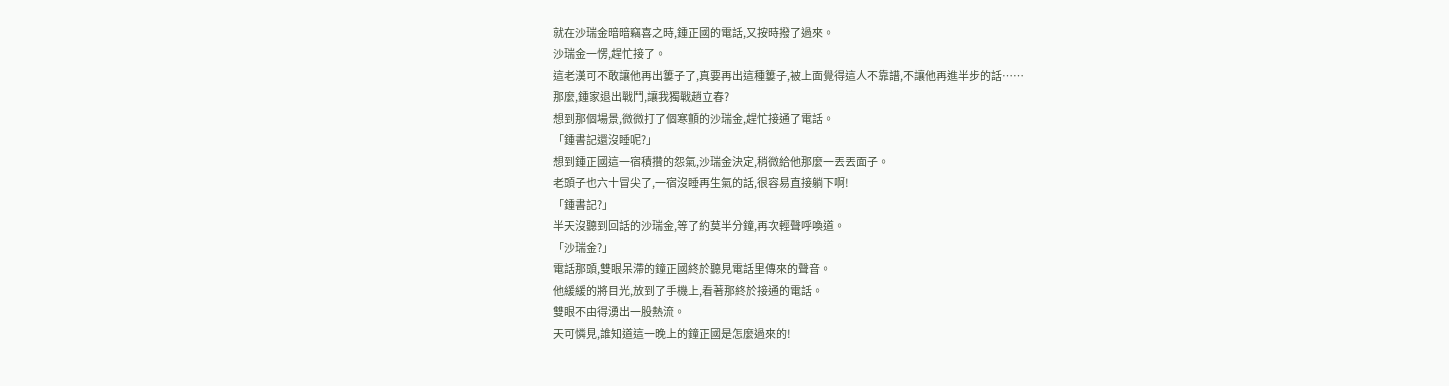就在沙瑞金暗暗竊喜之時,鍾正國的電話,又按時撥了過來。
沙瑞金一愣,趕忙接了。
這老漢可不敢讓他再出簍子了,真要再出這種簍子,被上面覺得這人不靠譜,不讓他再進半步的話……
那麼,鍾家退出戰鬥,讓我獨戰趙立春?
想到那個場景,微微打了個寒顫的沙瑞金,趕忙接通了電話。
「鍾書記還沒睡呢?」
想到鍾正國這一宿積攢的怨氣,沙瑞金決定,稍微給他那麼一丟丟面子。
老頭子也六十冒尖了,一宿沒睡再生氣的話,很容易直接躺下啊!
「鍾書記?」
半天沒聽到回話的沙瑞金,等了約莫半分鐘,再次輕聲呼喚道。
「沙瑞金?」
電話那頭,雙眼呆滯的鐘正國終於聽見電話里傳來的聲音。
他緩緩的將目光,放到了手機上,看著那終於接通的電話。
雙眼不由得湧出一股熱流。
天可憐見,誰知道這一晚上的鐘正國是怎麼過來的!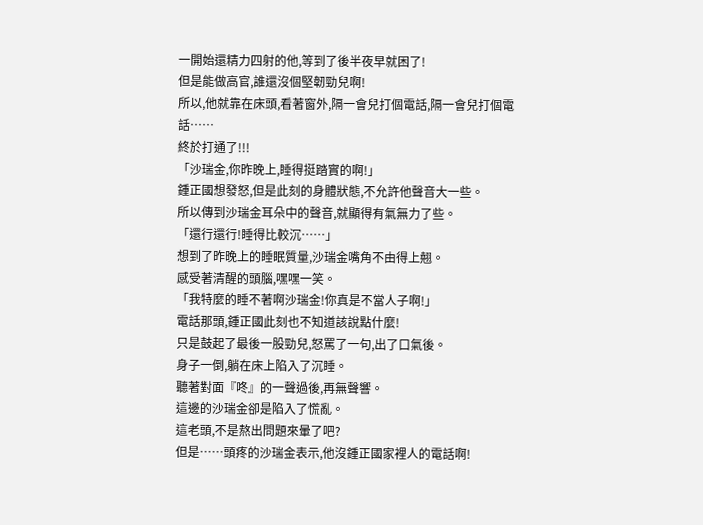一開始還精力四射的他,等到了後半夜早就困了!
但是能做高官,誰還沒個堅韌勁兒啊!
所以,他就靠在床頭,看著窗外,隔一會兒打個電話,隔一會兒打個電話……
終於打通了!!!
「沙瑞金,你昨晚上,睡得挺踏實的啊!」
鍾正國想發怒,但是此刻的身體狀態,不允許他聲音大一些。
所以傳到沙瑞金耳朵中的聲音,就顯得有氣無力了些。
「還行還行!睡得比較沉……」
想到了昨晚上的睡眠質量,沙瑞金嘴角不由得上翹。
感受著清醒的頭腦,嘿嘿一笑。
「我特麼的睡不著啊沙瑞金!你真是不當人子啊!」
電話那頭,鍾正國此刻也不知道該說點什麼!
只是鼓起了最後一股勁兒,怒罵了一句,出了口氣後。
身子一倒,躺在床上陷入了沉睡。
聽著對面『咚』的一聲過後,再無聲響。
這邊的沙瑞金卻是陷入了慌亂。
這老頭,不是熬出問題來暈了吧?
但是……頭疼的沙瑞金表示,他沒鍾正國家裡人的電話啊!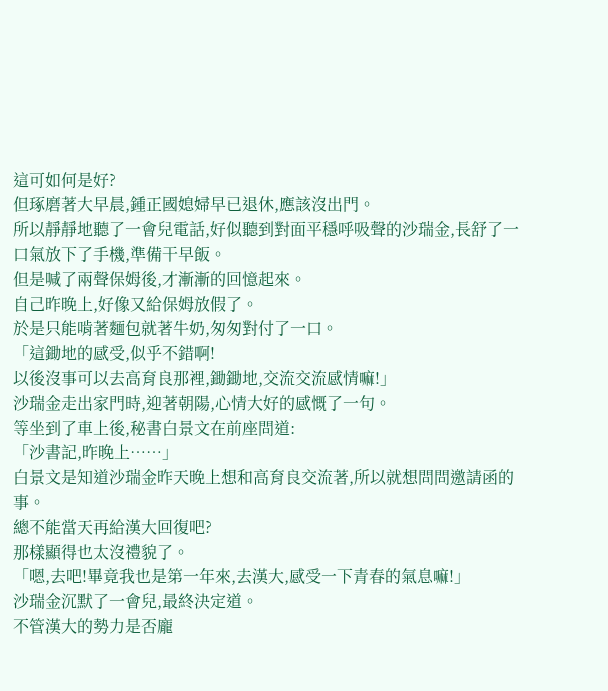這可如何是好?
但琢磨著大早晨,鍾正國媳婦早已退休,應該沒出門。
所以靜靜地聽了一會兒電話,好似聽到對面平穩呼吸聲的沙瑞金,長舒了一口氣放下了手機,準備干早飯。
但是喊了兩聲保姆後,才漸漸的回憶起來。
自己昨晚上,好像又給保姆放假了。
於是只能啃著麵包就著牛奶,匆匆對付了一口。
「這鋤地的感受,似乎不錯啊!
以後沒事可以去高育良那裡,鋤鋤地,交流交流感情嘛!」
沙瑞金走出家門時,迎著朝陽,心情大好的感慨了一句。
等坐到了車上後,秘書白景文在前座問道:
「沙書記,昨晚上……」
白景文是知道沙瑞金昨天晚上想和高育良交流著,所以就想問問邀請函的事。
總不能當天再給漢大回復吧?
那樣顯得也太沒禮貌了。
「嗯,去吧!畢竟我也是第一年來,去漢大,感受一下青春的氣息嘛!」
沙瑞金沉默了一會兒,最終決定道。
不管漢大的勢力是否龐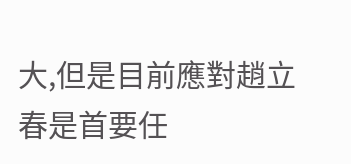大,但是目前應對趙立春是首要任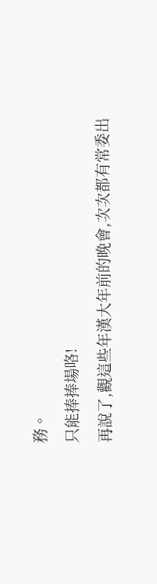務。
只能捧捧場咯!
再說了,觀這些年漢大年前的晚會,次次都有常委出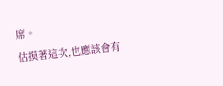席。
估摸著這次,也應該會有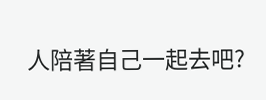人陪著自己一起去吧?